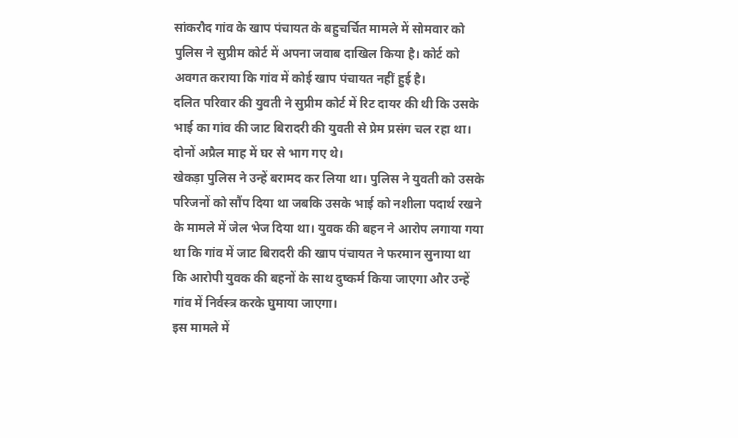सांकरौद गांव के खाप पंचायत के बहुचर्चित मामले में सोमवार को पुलिस ने सुप्रीम कोर्ट में अपना जवाब दाखिल किया है। कोर्ट को अवगत कराया कि गांव में कोई खाप पंचायत नहीं हुई है।
दलित परिवार की युवती ने सुप्रीम कोर्ट में रिट दायर की थी कि उसके भाई का गांव की जाट बिरादरी की युवती से प्रेम प्रसंग चल रहा था। दोनों अप्रैल माह में घर से भाग गए थे।
खेकड़ा पुलिस ने उन्हें बरामद कर लिया था। पुलिस ने युवती को उसके परिजनों को सौंप दिया था जबकि उसके भाई को नशीला पदार्थ रखने के मामले में जेल भेज दिया था। युवक की बहन ने आरोप लगाया गया था कि गांव में जाट बिरादरी की खाप पंचायत ने फरमान सुनाया था कि आरोपी युवक की बहनों के साथ दुष्कर्म किया जाएगा और उन्हें गांव में निर्वस्त्र करके घुमाया जाएगा।
इस मामले में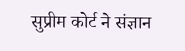सुप्रीम कोर्ट ने संज्ञान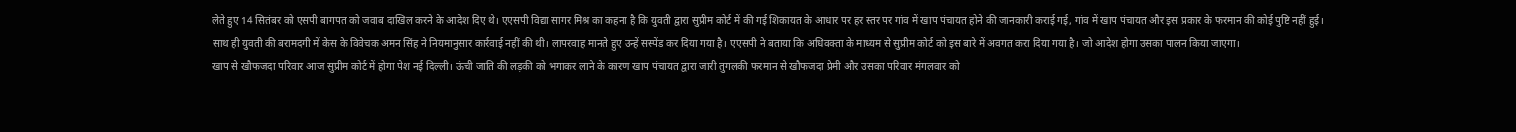लेते हुए 14 सितंबर को एसपी बागपत को जवाब दाखिल करने के आदेश दिए थे। एएसपी विद्या सागर मिश्र का कहना है कि युवती द्वारा सुप्रीम कोर्ट में की गई शिकायत के आधार पर हर स्तर पर गांव में खाप पंचायत होने की जानकारी कराई गई, गांव में खाप पंचायत और इस प्रकार के फरमान की कोई पुष्टि नहीं हुई।
साथ ही युवती की बरामदगी में केस के विवेचक अमन सिंह ने नियमानुसार कार्रवाई नहीं की थी। लापरवाह मानते हुए उन्हें सस्पेंड कर दिया गया है। एएसपी ने बताया कि अधिवक्ता के माध्यम से सुप्रीम कोर्ट को इस बारे में अवगत करा दिया गया है। जो आदेश होगा उसका पालन किया जाएगा।
खाप से खौफजदा परिवार आज सुप्रीम कोर्ट में होगा पेश नई दिल्ली। ऊंची जाति की लड़की को भगाकर लाने के कारण खाप पंचायत द्वारा जारी तुगलकी फरमान से खौफजदा प्रेमी और उसका परिवार मंगलवार को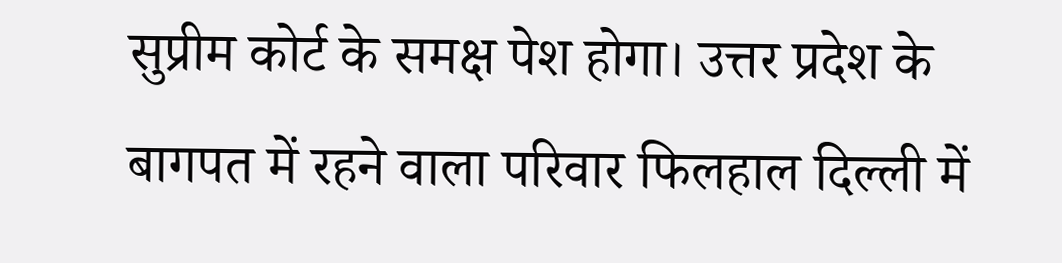सुप्रीम कोर्ट के समक्ष पेश होगा। उत्तर प्रदेश के बागपत में रहने वाला परिवार फिलहाल दिल्ली में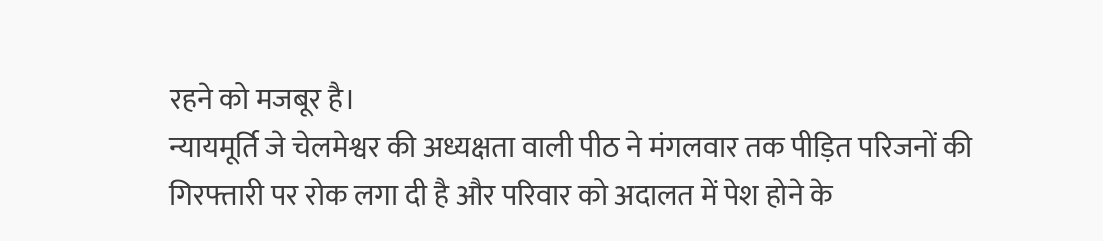रहने को मजबूर है।
न्यायमूर्ति जे चेलमेश्वर की अध्यक्षता वाली पीठ ने मंगलवार तक पीड़ित परिजनों की गिरफ्तारी पर रोक लगा दी है और परिवार को अदालत में पेश होने के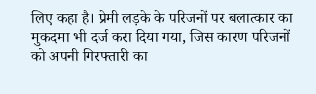लिए कहा है। प्रेमी लड़के के परिजनों पर बलात्कार का मुकदमा भी दर्ज करा दिया गया, जिस कारण परिजनों को अपनी गिरफ्तारी का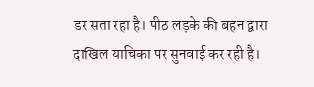डर सता रहा है। पीठ लड़के की बहन द्वारा दाखिल याचिका पर सुनवाई कर रही है।